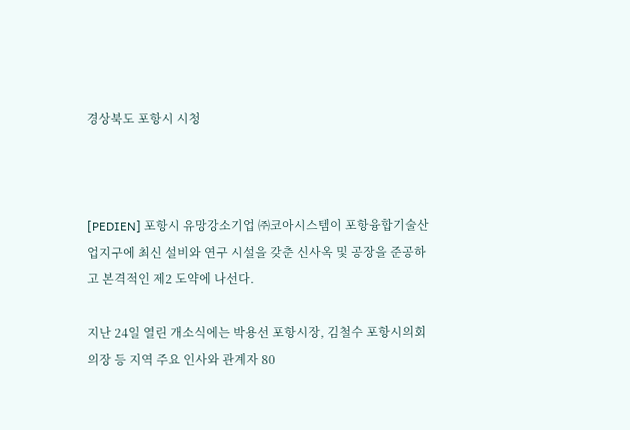경상북도 포항시 시청



[PEDIEN] 포항시 유망강소기업 ㈜코아시스템이 포항융합기술산업지구에 최신 설비와 연구 시설을 갖춘 신사옥 및 공장을 준공하고 본격적인 제2 도약에 나선다.

지난 24일 열린 개소식에는 박용선 포항시장, 김철수 포항시의회 의장 등 지역 주요 인사와 관계자 80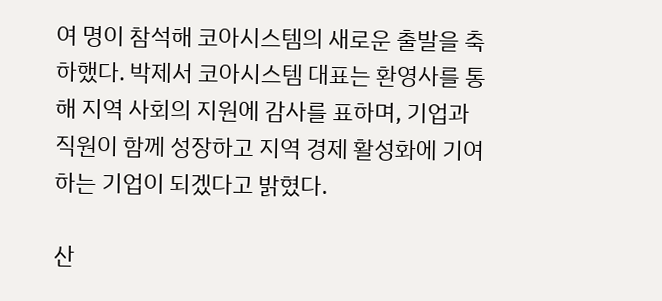여 명이 참석해 코아시스템의 새로운 출발을 축하했다. 박제서 코아시스템 대표는 환영사를 통해 지역 사회의 지원에 감사를 표하며, 기업과 직원이 함께 성장하고 지역 경제 활성화에 기여하는 기업이 되겠다고 밝혔다.

산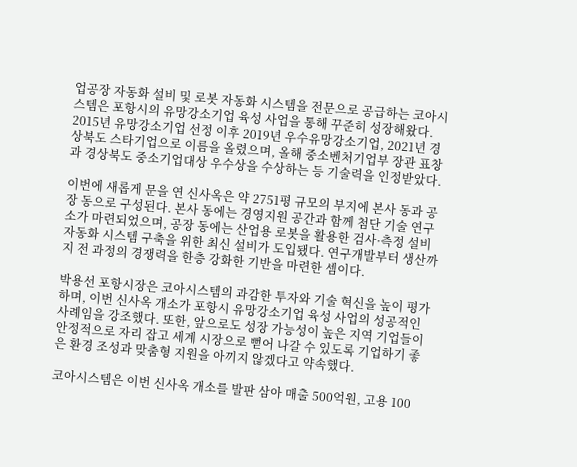업공장 자동화 설비 및 로봇 자동화 시스템을 전문으로 공급하는 코아시스템은 포항시의 유망강소기업 육성 사업을 통해 꾸준히 성장해왔다. 2015년 유망강소기업 선정 이후 2019년 우수유망강소기업, 2021년 경상북도 스타기업으로 이름을 올렸으며, 올해 중소벤처기업부 장관 표창과 경상북도 중소기업대상 우수상을 수상하는 등 기술력을 인정받았다.

이번에 새롭게 문을 연 신사옥은 약 2751평 규모의 부지에 본사 동과 공장 동으로 구성된다. 본사 동에는 경영지원 공간과 함께 첨단 기술 연구소가 마련되었으며, 공장 동에는 산업용 로봇을 활용한 검사·측정 설비 자동화 시스템 구축을 위한 최신 설비가 도입됐다. 연구개발부터 생산까지 전 과정의 경쟁력을 한층 강화한 기반을 마련한 셈이다.

박용선 포항시장은 코아시스템의 과감한 투자와 기술 혁신을 높이 평가하며, 이번 신사옥 개소가 포항시 유망강소기업 육성 사업의 성공적인 사례임을 강조했다. 또한, 앞으로도 성장 가능성이 높은 지역 기업들이 안정적으로 자리 잡고 세계 시장으로 뻗어 나갈 수 있도록 기업하기 좋은 환경 조성과 맞춤형 지원을 아끼지 않겠다고 약속했다.

코아시스템은 이번 신사옥 개소를 발판 삼아 매출 500억원, 고용 100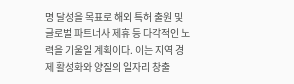명 달성을 목표로 해외 특허 출원 및 글로벌 파트너사 제휴 등 다각적인 노력을 기울일 계획이다. 이는 지역 경제 활성화와 양질의 일자리 창출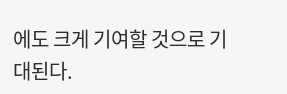에도 크게 기여할 것으로 기대된다.